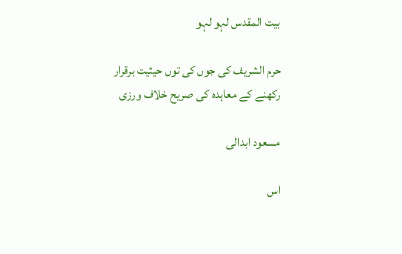بیت المقدس لہو لہو

حرم الشریف کی جوں کی توں حیثیت برقرار رکھنے کے معاہدہ کی صریح خلاف ورزی

مسعود ابدالی

اس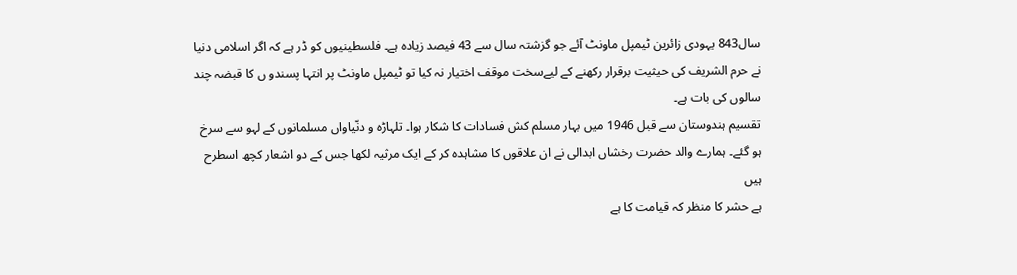سال843 یہودی زائرین ٹیمپل ماونٹ آئے جو گزشتہ سال سے 43 فیصد زیادہ ہے۔ فلسطینیوں کو ڈر ہے کہ اگر اسلامی دنیا نے حرم الشریف کی حیثیت برقرار رکھنے کے لیےسخت موقف اختیار نہ کیا تو ٹیمپل ماونٹ پر انتہا پسندو ں کا قبضہ چند سالوں کی بات ہے۔
تقسیم ہندوستان سے قبل 1946 میں بہار مسلم کش فسادات کا شکار ہوا۔ تلہاڑہ و دنّیاواں مسلمانوں کے لہو سے سرخ ہو گئے۔ ہمارے والد حضرت رخشاں ابدالی نے ان علاقوں کا مشاہدہ کر کے ایک مرثیہ لکھا جس کے دو اشعار کچھ اسطرح ہیں
ہے حشر کا منظر کہ قیامت کا ہے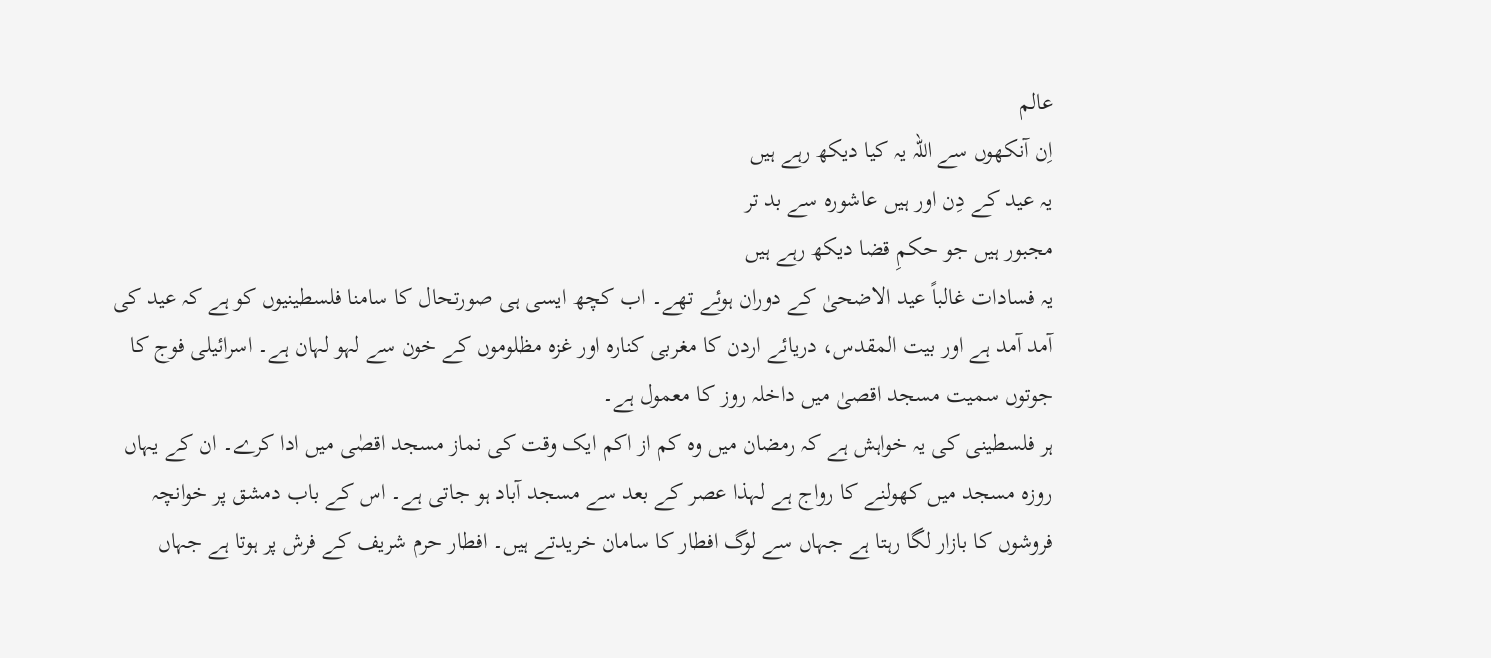عالم
اِن آنکھوں سے اللہ یہ کیا دیکھ رہے ہیں
یہ عید کے دِن اور ہیں عاشورہ سے بد تر
مجبور ہیں جو حکمِ قضا دیکھ رہے ہیں
یہ فسادات غالباً عید الاضحیٰ کے دوران ہوئے تھے۔ اب کچھ ایسی ہی صورتحال کا سامنا فلسطینیوں کو ہے کہ عید کی آمد آمد ہے اور بیت المقدس، دریائے اردن کا مغربی کنارہ اور غزہ مظلوموں کے خون سے لہو لہان ہے۔ اسرائیلی فوج کا جوتوں سمیت مسجد اقصیٰ میں داخلہ روز کا معمول ہے۔
ہر فلسطینی کی یہ خواہش ہے کہ رمضان میں وہ کم از اکم ایک وقت کی نماز مسجد اقصٰی میں ادا کرے۔ ان کے یہاں روزہ مسجد میں کھولنے کا رواج ہے لہذا عصر کے بعد سے مسجد آباد ہو جاتی ہے۔ اس کے باب دمشق پر خوانچہ فروشوں کا بازار لگا رہتا ہے جہاں سے لوگ افطار کا سامان خریدتے ہیں۔ افطار حرم شریف کے فرش پر ہوتا ہے جہاں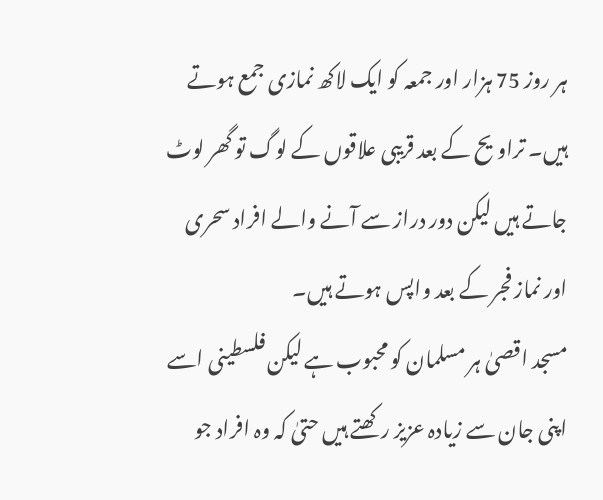ہر روز 75 ہزار اور جمعہ کو ایک لاکھ نمازی جمع ہوتے ہیں۔ تراویح کے بعد قریبی علاقوں کے لوگ تو گھر لوٹ جاتے ہیں لیکن دور دراز سے آنے والے افراد سحری اور نماز فجر کے بعد واپس ہوتے ہیں۔
مسجد اقصیٰ ہر مسلمان کو محبوب ہے لیکن فلسطینی اسے اپنی جان سے زیادہ عزیز رکھتے ہیں حتیٰ کہ وہ افراد جو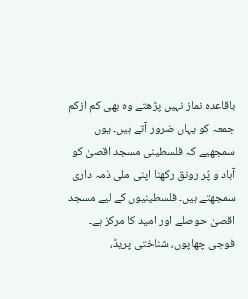باقاعدہ نماز نہیں پڑھتے وہ بھی کم ازکم جمعہ کو یہاں ضرور آتے ہیں۔ یوں سمجھیے کہ فلسطینی مسجد اقصیٰ کو آباد و پُر رونق رکھنا اپنی ملی ذمہ داری سمجھتے ہیں۔ فلسطینیوں کے لیے مسجد اقصیٰ حوصلے اور امید کا مرکز ہے۔ فوجی چھاپوں، شناختی پریڈ،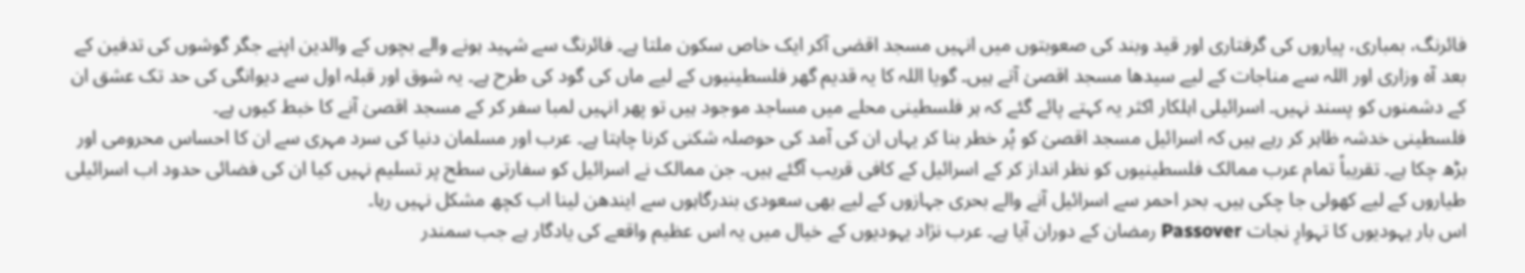فائرنگ، بمباری، پیاروں کی گرفتاری اور قید وبند کی صعوبتوں میں انہیں مسجد اقصٰی آکر ایک خاص سکون ملتا ہے۔ فائرنگ سے شہید ہونے والے بچوں کے والدین اپنے جگر گوشوں کی تدفین کے بعد آہ وزاری اور اللہ سے مناجات کے لیے سیدھا مسجد اقصیٰ آتے ہیں۔ گویا اللہ کا یہ قدیم گھر فلسطینیوں کے لیے ماں کی گود کی طرح ہے۔ یہ شوق اور قبلہ اول سے دیوانگی کی حد تک عشق ان کے دشمنوں کو پسند نہیں۔ اسرائیلی اہلکار اکثر یہ کہتے پائے گئے کہ ہر فلسطینی محلے میں مساجد موجود ہیں تو پھر انہیں لمبا سفر کر کے مسجد اقصیٰ آنے کا خبط کیوں ہے۔
فلسطینی خدشہ ظاہر کر رہے ہیں کہ اسرائیل مسجد اقصیٰ کو پُر خطر بنا کر یہاں ان کی آمد کی حوصلہ شکنی کرنا چاہتا ہے۔ عرب اور مسلمان دنیا کی سرد مہری سے ان کا احساس محرومی اور بڑھ چکا ہے۔ تقریباً تمام عرب ممالک فلسطینیوں کو نظر انداز کر کے اسرائیل کے کافی قریب آگئے ہیں۔ جن ممالک نے اسرائیل کو سفارتی سطح پر تسلیم نہیں کیا ان کی فضائی حدود اب اسرائیلی طیاروں کے لیے کھولی جا چکی ہیں۔ بحر احمر سے اسرائیل آنے والے بحری جہازوں کے لیے بھی سعودی بندرگاہوں سے ایندھن لینا اب کچھ مشکل نہیں رہا۔
اس بار یہودیوں کا تہوارِ نجات Passover رمضان کے دوران آیا ہے۔ عرب نژاد یہودیوں کے خیال میں یہ اس عظیم واقعے کی یادگار ہے جب سمندر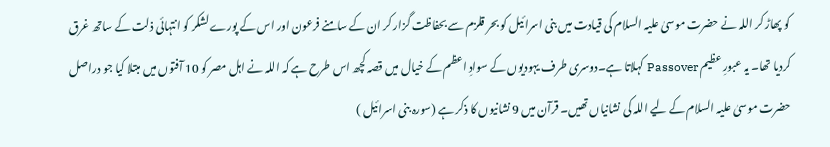کو پھاڑ کر اللہ نے حضرت موسیٰ علیہ السلام کی قیادت میں بنی اسرائیل کو بحر قلزم سے بحفاظت گزار کر ان کے سامنے فرعون اور اس کے پورے لشکر کو انتہائی ذلت کے ساتھ غرق کردیا تھا۔ یہ عبورِ عظیم Passover کہلاتا ہے۔دوسری طرف یہودیوں کے سوادِ اعظم کے خیال میں قصہ کچھ اس طرح ہے کہ اللہ نے اہل مصر کو 10 آفتوں میں مبتلا کیا جو دراصل حضرت موسیٰ علیہ السلام کے لیے اللہ کی نشانیاں تھیں۔ قرآن میں 9 نشانیوں کا ذکر ہے (سورہ بنی اسرائیل )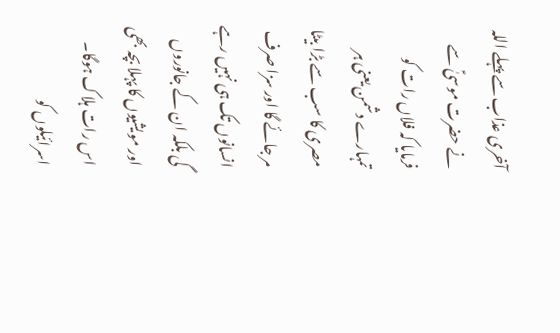آخری عذاب سے پہلے اللہ نے حضرت موسیٰؑ سے فرمایا کہ فلاں رات کو تمہارے دشمن یعنی ہر مصری کا سب سے بڑا بیٹا مر جائے گا اور سزا صرف انسانوں تک ہی نہیں رہے گی بلکہ ان کے جانوروں اور مویشیوں کا پہلا بچہ بھی اس رات ہلاک ہوگا۔ اسرائیلوں کو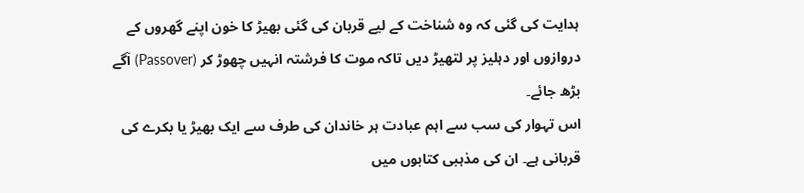ہدایت کی گئی کہ وہ شناخت کے لیے قربان کی گئی بھیڑ کا خون اپنے گھروں کے دروازوں اور دہلیز پر لتھیڑ دیں تاکہ موت کا فرشتہ انہیں چھوڑ کر (Passover) آگے بڑھ جائے۔
اس تہوار کی سب سے اہم عبادت ہر خاندان کی طرف سے ایک بھیڑ یا بکرے کی قربانی ہے۔ ان کی مذہبی کتابوں میں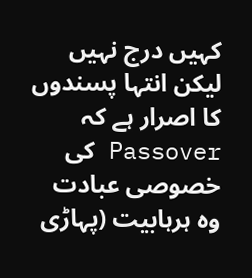کہیں درج نہیں لیکن انتہا پسندوں کا اصرار ہے کہ Passover کی خصوصی عبادت وہ ہرہابیت (پہاڑی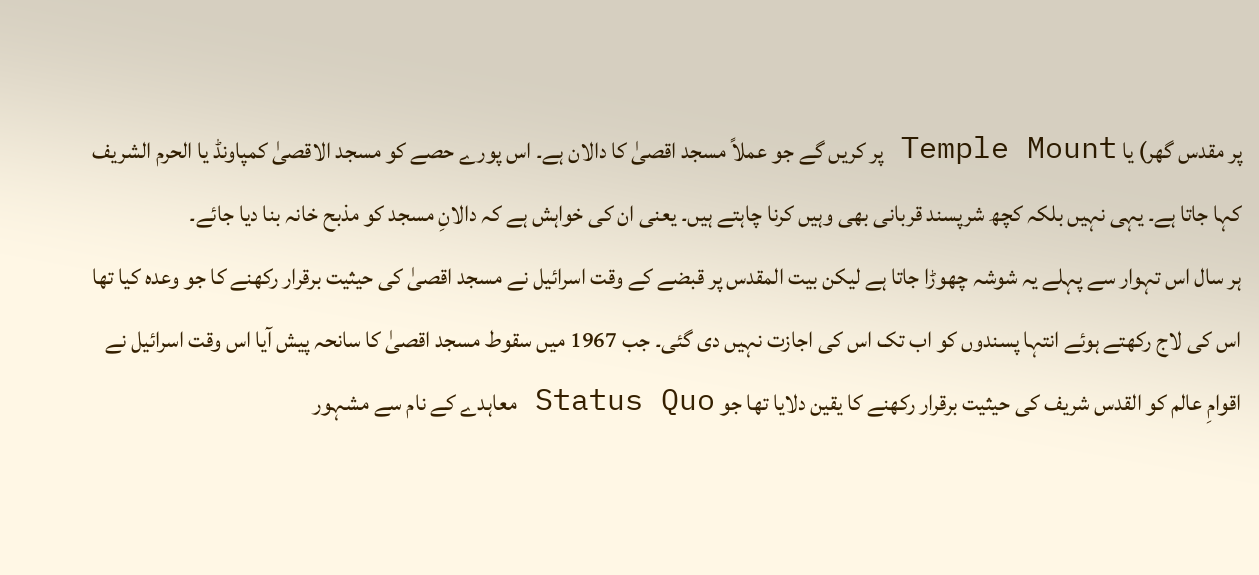پر مقدس گھر) یا Temple Mount پر کریں گے جو عملاً مسجد اقصیٰ کا دالان ہے۔ اس پورے حصے کو مسجد الاقصیٰ کمپاونڈ یا الحرم الشریف کہا جاتا ہے۔ یہی نہیں بلکہ کچھ شرپسند قربانی بھی وہیں کرنا چاہتے ہیں۔ یعنی ان کی خواہش ہے کہ دالانِ مسجد کو مذبح خانہ بنا دیا جائے۔
ہر سال اس تہوار سے پہلے یہ شوشہ چھوڑا جاتا ہے لیکن بیت المقدس پر قبضے کے وقت اسرائیل نے مسجد اقصیٰ کی حیثیت برقرار رکھنے کا جو وعدہ کیا تھا اس کی لاج رکھتے ہوئے انتہا پسندوں کو اب تک اس کی اجازت نہیں دی گئی۔ جب 1967 میں سقوط مسجد اقصیٰ کا سانحہ پیش آیا اس وقت اسرائیل نے اقوامِ عالم کو القدس شریف کی حیثیت برقرار رکھنے کا یقین دلایا تھا جو Status Quo معاہدے کے نام سے مشہور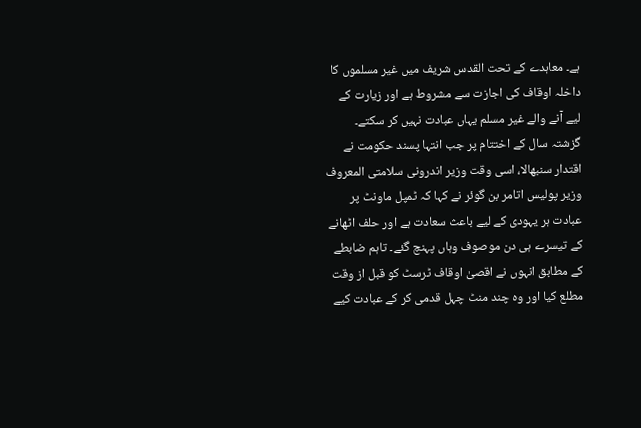ہے۔ معاہدے کے تحت القدس شریف میں غیر مسلموں کا داخلہ اوقاف کی اجازت سے مشروط ہے اور زیارت کے لیے آنے والے غیر مسلم یہاں عبادت نہیں کر سکتے۔
گزشتہ سال کے اختتام پر جب انتہا پسند حکومت نے اقتدار سنبھالا، اسی وقت وزیر اندرونی سلامتی المعروف وزیر پولیس اتامر بن گوئر نے کہا کہ ٹمپل ماونٹ پر عبادت ہر یہودی کے لیے باعث سعادت ہے اور حلف اٹھانے کے تیسرے ہی دن موصوف وہاں پہنچ گئے۔ تاہم ضابطے کے مطابق انہوں نے اقصیٰ اوقاف ٹرسٹ کو قبل از وقت مطلع کیا اور وہ چند منٹ چہل قدمی کر کے عبادت کیے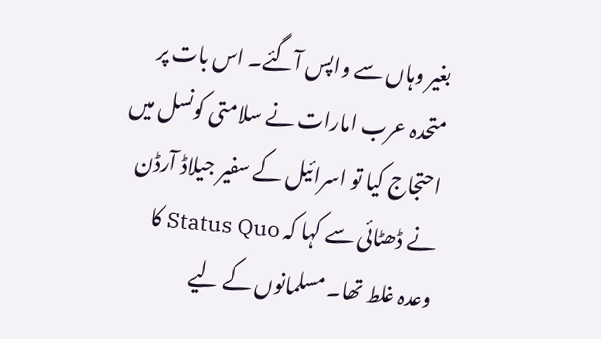بغیر وہاں سے واپس آگئے۔ اس بات پر متحدہ عرب امارات نے سلامتی کونسل میں احتجاج کیا تو اسرائیل کے سفیر جیلاڈ آرڈن نے ڈھٹائی سے کہا کہ Status Quo کا وعدہ غلط تھا۔ مسلمانوں کے لیے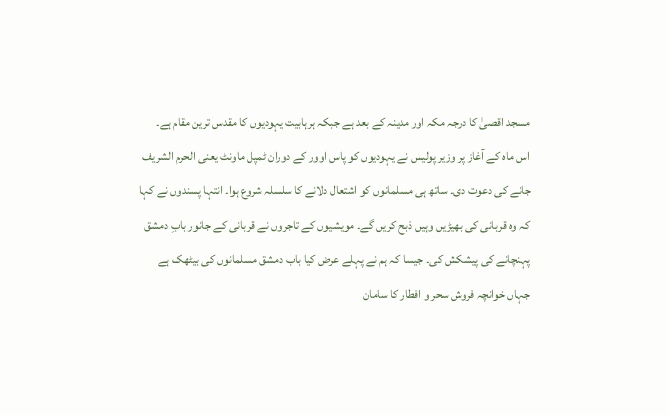مسجد اقصیٰ کا درجہ مکہ اور مدینہ کے بعد ہے جبکہ ہرہابیت یہودیوں کا مقدس ترین مقام ہے۔
اس ماہ کے آغاز پر وزیر پولیس نے یہودیوں کو پاس اوور کے دوران ٹمپل ماونٹ یعنی الحرم الشریف جانے کی دعوت دی۔ ساتھ ہی مسلمانوں کو اشتعال دلانے کا سلسلہ شروع ہوا۔ انتہا پسندوں نے کہا کہ وہ قربانی کی بھیڑیں وہیں ذبح کریں گے۔ مویشیوں کے تاجروں نے قربانی کے جانور بابِ دمشق پہنچانے کی پیشکش کی۔ جیسا کہ ہم نے پہلے عرض کیا باب دمشق مسلمانوں کی بیٹھک ہے جہاں خوانچہ فروش سحر و افطار کا سامان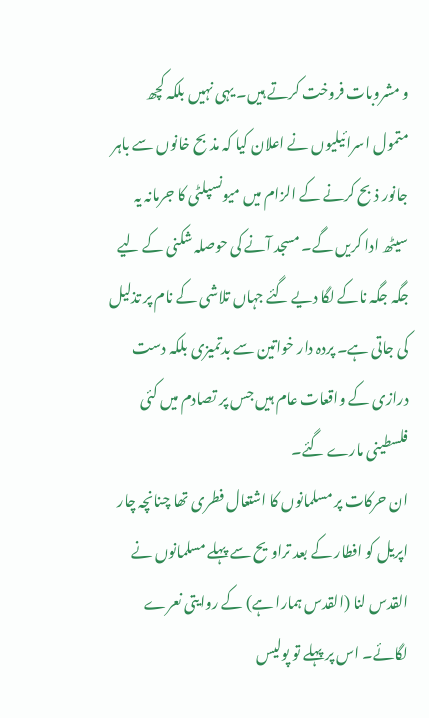و مشروبات فروخت کرتے ہیں۔ یہی نہیں بلکہ کچھ متمول اسرائیلیوں نے اعلان کیا کہ مذبح خانوں سے باہر جانور ذبح کرنے کے الزام میں میونسپلٹی کا جرمانہ یہ سیٹھ ادا کریں گے۔ مسجد آنے کی حوصلہ شکنی کے لیے جگہ جگہ ناکے لگا دیے گئے جہاں تلاشی کے نام پر تذلیل کی جاتی ہے۔ پردہ دار خواتین سے بدتمیزی بلکہ دست درازی کے واقعات عام ہیں جس پر تصادم میں کئی فلسطینی مارے گئے۔
ان حرکات پر مسلمانوں کا اشتعال فطری تھا چنانچہ چار اپریل کو افطار کے بعد تراویح سے پہلے مسلمانوں نے القدس لنا (القدس ہمارا ہے) کے روایتی نعرے لگائے۔ اس پر پہلے تو پولیس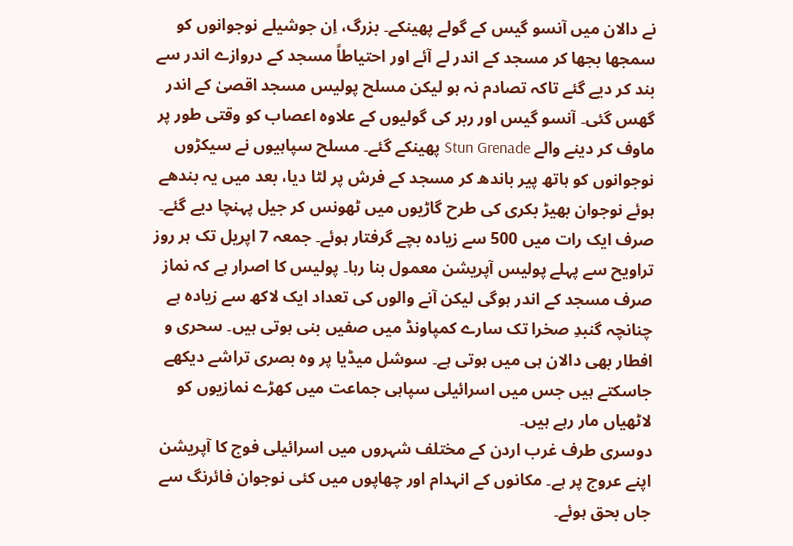نے دالان میں آنسو گیس کے گولے پھینکے۔ بزرگ، اِن جوشیلے نوجوانوں کو سمجھا بجھا کر مسجد کے اندر لے آئے اور احتیاطاً مسجد کے دروازے اندر سے بند کر دیے گئے تاکہ تصادم نہ ہو لیکن مسلح پولیس مسجد اقصیٰ کے اندر گھس گئی۔ آنسو گیس اور ربر کی گولیوں کے علاوہ اعصاب کو وقتی طور پر ماوف کر دینے والے Stun Grenade پھینکے گئے۔ مسلح سپاہیوں نے سیکڑوں نوجوانوں کو ہاتھ پیر باندھ کر مسجد کے فرش پر لٹا دیا، بعد میں یہ بندھے ہوئے نوجوان بھیڑ بکری کی طرح گاڑیوں میں ٹھونس کر جیل پہنچا دیے گئے۔ صرف ایک رات میں 500 سے زیادہ بچے گرفتار ہوئے۔ جمعہ 7 اپریل تک ہر روز تراویح سے پہلے پولیس آپریشن معمول بنا رہا۔ پولیس کا اصرار ہے کہ نماز صرف مسجد کے اندر ہوگی لیکن آنے والوں کی تعداد ایک لاکھ سے زیادہ ہے چنانچہ گنبدِ صخرا تک سارے کمپاونڈ میں صفیں بنی ہوتی ہیں۔ سحری و افطار بھی دالان ہی میں ہوتی ہے۔ سوشل میڈیا پر وہ بصری تراشے دیکھے جاسکتے ہیں جس میں اسرائیلی سپاہی جماعت میں کھڑے نمازیوں کو لاٹھیاں مار رہے ہیں۔
دوسری طرف غرب اردن کے مختلف شہروں میں اسرائیلی فوج کا آپریشن اپنے عروج پر ہے۔ مکانوں کے انہدام اور چھاپوں میں کئی نوجوان فائرنگ سے جاں بحق ہوئے۔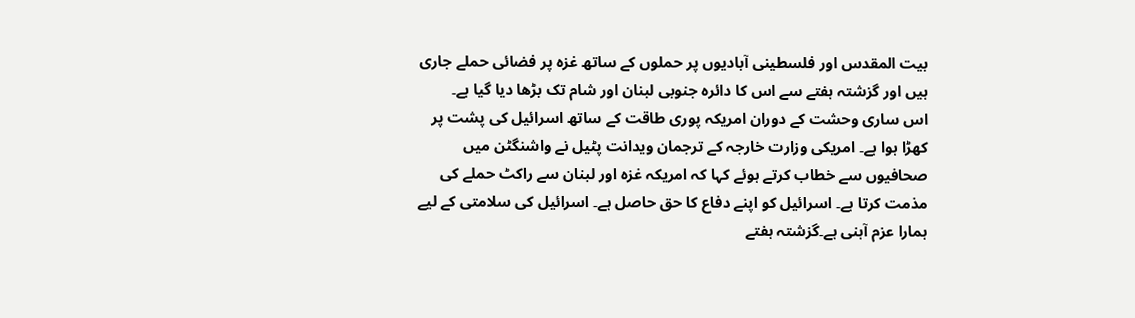بیت المقدس اور فلسطینی آبادیوں پر حملوں کے ساتھ غزہ پر فضائی حملے جاری ہیں اور گزشتہ ہفتے سے اس کا دائرہ جنوبی لبنان اور شام تک بڑھا دیا گیا ہے۔
اس ساری وحشت کے دوران امریکہ پوری طاقت کے ساتھ اسرائیل کی پشت پر کھڑا ہوا ہے۔ امریکی وزارت خارجہ کے ترجمان ویدانت پٹیل نے واشنگٹن میں صحافیوں سے خطاب کرتے ہوئے کہا کہ امریکہ غزہ اور لبنان سے راکٹ حملے کی مذمت کرتا ہے۔ اسرائیل کو اپنے دفاع کا حق حاصل ہے۔ اسرائیل کی سلامتی کے لیے ہمارا عزم آہنی ہے۔گزشتہ ہفتے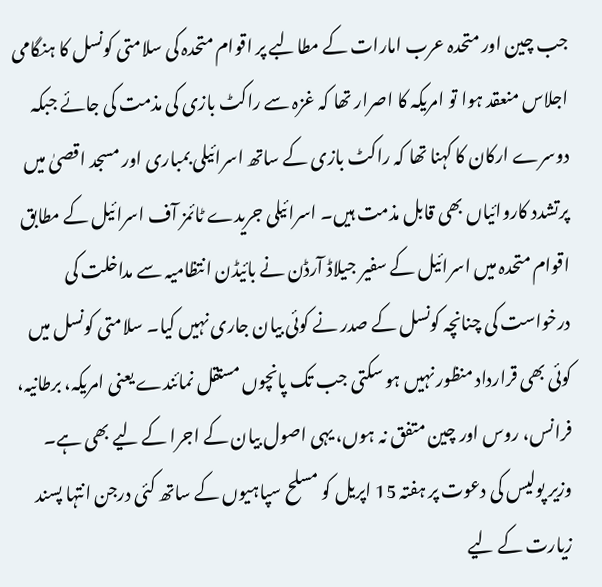جب چین اور متحدہ عرب امارات کے مطالبے پر اقوام متحدہ کی سلامتی کونسل کا ہنگامی اجلاس منعقد ہوا تو امریکہ کا اصرار تھا کہ غزہ سے راکٹ بازی کی مذمت کی جائے جبکہ دوسرے ارکان کا کہنا تھا کہ راکٹ بازی کے ساتھ اسرائیلی بمباری اور مسجد اقصیٰ میں پرتشدد کاروائیاں بھی قابل مذمت ہیں۔ اسرائیلی جریدے ٹائمز آف اسرائیل کے مطابق اقوام متحدہ میں اسرائیل کے سفیر جیلاڈ آرڈن نے بائیڈن انتظامیہ سے مداخلت کی درخواست کی چنانچہ کونسل کے صدر نے کوئی بیان جاری نہیں کیا۔ سلامتی کونسل میں کوئی بھی قرارداد منظور نہیں ہو سکتی جب تک پانچوں مستقل نمائندے یعنی امریکہ، برطانیہ، فرانس، روس اور چین متفق نہ ہوں، یہی اصول بیان کے اجرا کے لیے بھی ہے۔
وزیر پولیس کی دعوت پر ہفتہ 15 اپریل کو مسلح سپاہیوں کے ساتھ کئی درجن انتہا پسند زیارت کے لیے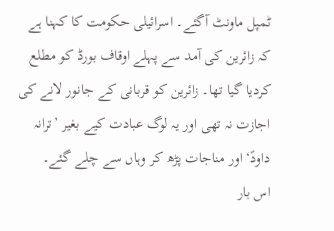ٹمپل ماونٹ آگئے۔ اسرائیلی حکومت کا کہنا ہے کہ زائرین کی آمد سے پہلے اوقاف بورڈ کو مطلع کردیا گیا تھا۔ زائرین کو قربانی کے جانور لانے کی اجازت نہ تھی اور یہ لوگ عبادت کیے بغیر ’ترانہ داودؑ‘ اور مناجات پڑھ کر وہاں سے چلے گئے۔
اس بار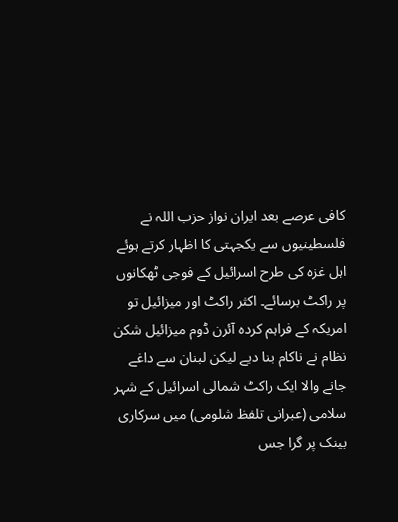کافی عرصے بعد ایران نواز حزب اللہ نے فلسطینیوں سے یکجہتی کا اظہار کرتے ہوئے اہل غزہ کی طرح اسرائیل کے فوجی ٹھکانوں پر راکٹ برسائے۔ اکثر راکٹ اور میزائیل تو امریکہ کے فراہم کردہ آئرن ڈوم میزائیل شکن نظام نے ناکام بنا دیے لیکن لبنان سے داغے جانے والا ایک راکٹ شمالی اسرائیل کے شہر سلامی (عبرانی تلفظ شلومی) میں سرکاری بینک پر گرا جس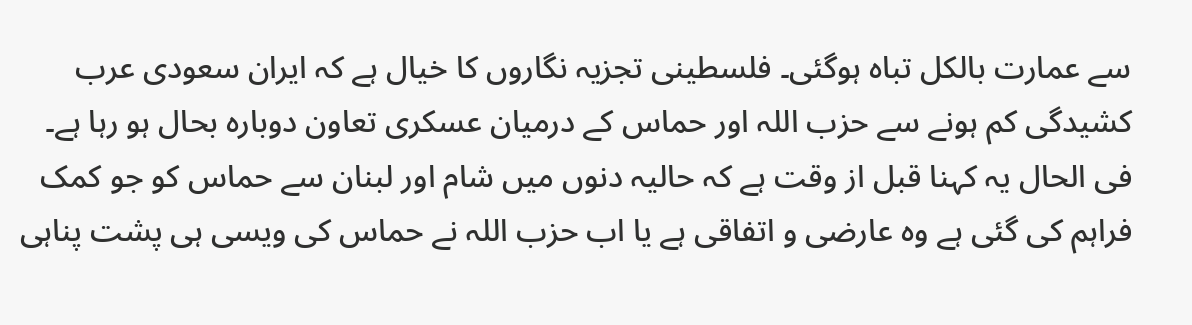سے عمارت بالکل تباہ ہوگئی۔ فلسطینی تجزیہ نگاروں کا خیال ہے کہ ایران سعودی عرب کشیدگی کم ہونے سے حزب اللہ اور حماس کے درمیان عسکری تعاون دوبارہ بحال ہو رہا ہے۔
فی الحال یہ کہنا قبل از وقت ہے کہ حالیہ دنوں میں شام اور لبنان سے حماس کو جو کمک فراہم کی گئی ہے وہ عارضی و اتفاقی ہے یا اب حزب اللہ نے حماس کی ویسی ہی پشت پناہی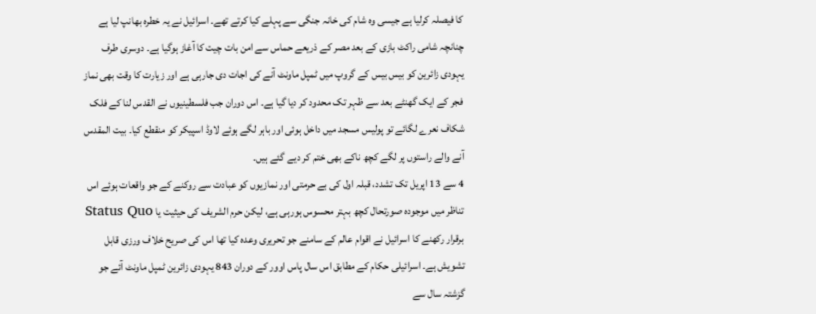کا فیصلہ کرلیا ہے جیسی وہ شام کی خانہ جنگی سے پہلے کیا کرتے تھے۔ اسرائیل نے یہ خطرہ بھانپ لیا ہے چنانچہ شامی راکٹ بازی کے بعد مصر کے ذریعے حماس سے امن بات چیت کا آغاز ہوگیا ہے۔ دوسری طرف یہودی زائرین کو بیس بیس کے گروپ میں ٹمپل ماونٹ آنے کی اجات دی جارہی ہے اور زیارت کا وقت بھی نماز فجر کے ایک گھنٹے بعد سے ظہر تک محدود کر دیا گیا ہے۔ اس دوران جب فلسطینیوں نے القدس لنا کے فلک شکاف نعرے لگائے تو پولیس مسجد میں داخل ہوئی اور باہر لگے ہوئے لاوڈ اسپیکر کو منقطع کیا۔ بیت المقدس آنے والے راستوں پر لگے کچھ ناکے بھی ختم کر دیے گئے ہیں۔
4 سے 13 اپریل تک تشدد، قبلہ اول کی بے حرمتی اور نمازیوں کو عبادت سے روکنے کے جو واقعات ہوئے اس تناظر میں موجودہ صورتحال کچھ بہتر محسوس ہورہی ہے، لیکن حرم الشریف کی حیثیت یا Status Quo برقرار رکھنے کا اسرائیل نے اقوام عالم کے سامنے جو تحریری وعدہ کیا تھا اس کی صریح خلاف ورزی قابل تشویش ہے۔ اسرائیلی حکام کے مطابق اس سال پاس اوور کے دوران 843 یہودی زائرین ٹمپل ماونٹ آئے جو گزشتہ سال سے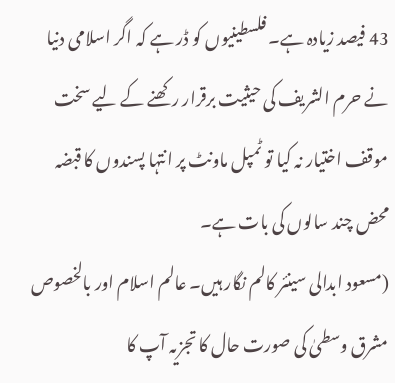43 فیصد زیادہ ہے۔ فلسطینیوں کو ڈر ہے کہ اگر اسلامی دنیا نے حرم الشریف کی حیثیت برقرار رکھنے کے لیے سخت موقف اختیار نہ کیا تو ٹمپل ماونٹ پر انتہا پسندوں کا قبضہ محض چند سالوں کی بات ہے۔
(مسعود ابدالی سینئر کالم نگار ہیں۔ عالم اسلام اور بالخصوص مشرق وسطیٰ کی صورت حال کا تجزیہ آپ کا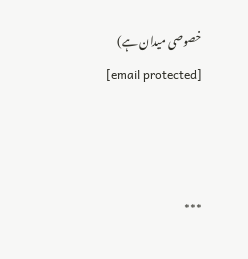خصوصی میدان ہے)
[email protected]



***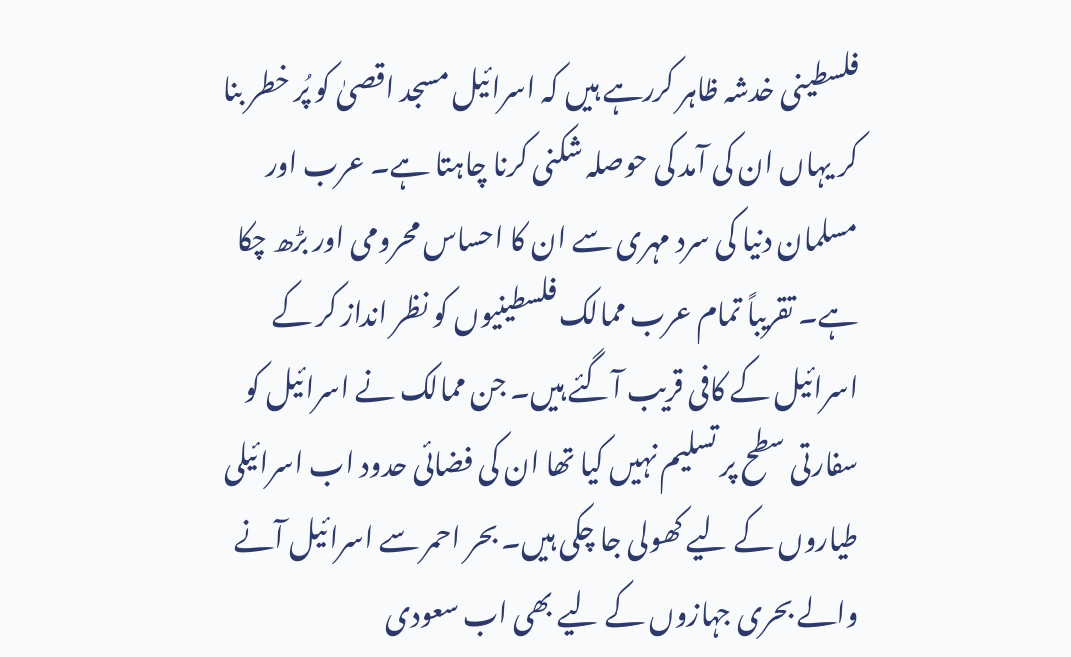فلسطینی خدشہ ظاہر کررہے ہیں کہ اسرائیل مسجد اقصیٰ کو پُر خطر بنا کر یہاں ان کی آمد کی حوصلہ شکنی کرنا چاہتا ہے۔ عرب اور مسلمان دنیا کی سرد مہری سے ان کا احساس محرومی اور بڑھ چکا ہے۔ تقریباً تمام عرب ممالک فلسطینیوں کو نظر انداز کر کے اسرائیل کے کافی قریب آگئے ہیں۔ جن ممالک نے اسرائیل کو سفارتی سطح پر تسلیم نہیں کیا تھا ان کی فضائی حدود اب اسرائیلی طیاروں کے لیے کھولی جا چکی ہیں۔ بحر احمر سے اسرائیل آنے والے بحری جہازوں کے لیے بھی اب سعودی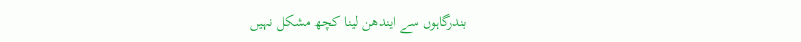بندرگاہوں سے ایندھن لینا کچھ مشکل نہیں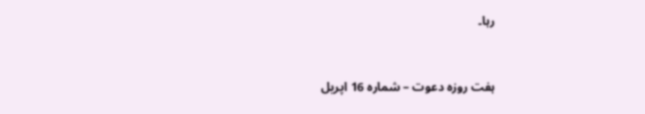رہا۔


ہفت روزہ دعوت – شمارہ 16 اپریل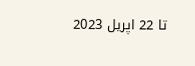تا 22 اپریل 2023